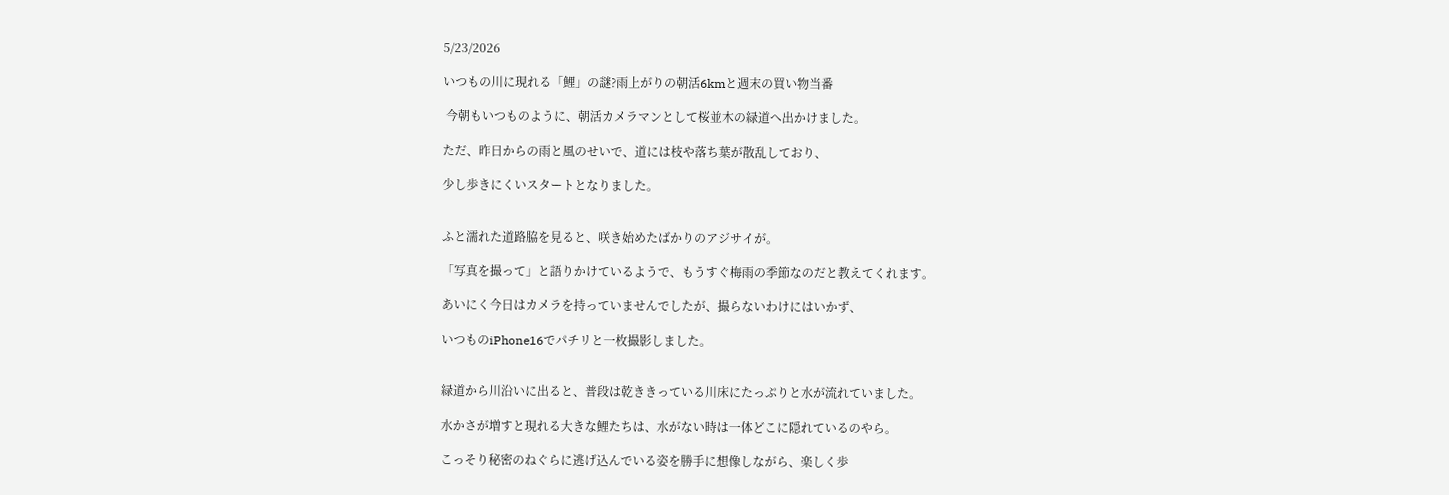5/23/2026

いつもの川に現れる「鯉」の謎?雨上がりの朝活6kmと週末の買い物当番

 今朝もいつものように、朝活カメラマンとして桜並木の緑道へ出かけました。

ただ、昨日からの雨と風のせいで、道には枝や落ち葉が散乱しており、

少し歩きにくいスタートとなりました。


ふと濡れた道路脇を見ると、咲き始めたばかりのアジサイが。

「写真を撮って」と語りかけているようで、もうすぐ梅雨の季節なのだと教えてくれます。

あいにく今日はカメラを持っていませんでしたが、撮らないわけにはいかず、

いつものiPhone16でパチリと一枚撮影しました。


緑道から川沿いに出ると、普段は乾ききっている川床にたっぷりと水が流れていました。

水かさが増すと現れる大きな鯉たちは、水がない時は一体どこに隠れているのやら。

こっそり秘密のねぐらに逃げ込んでいる姿を勝手に想像しながら、楽しく歩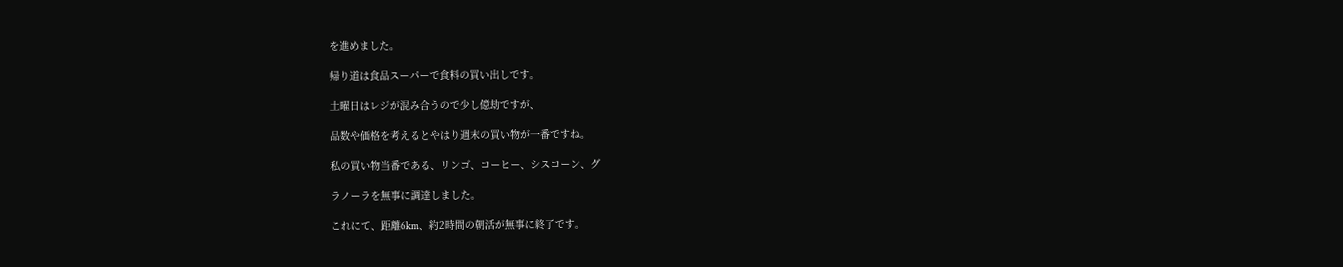を進めました。

帰り道は食品スーパーで食料の買い出しです。

土曜日はレジが混み合うので少し億劫ですが、

品数や価格を考えるとやはり週末の買い物が一番ですね。

私の買い物当番である、リンゴ、コーヒー、シスコーン、グ

ラノーラを無事に調達しました。

これにて、距離6km、約2時間の朝活が無事に終了です。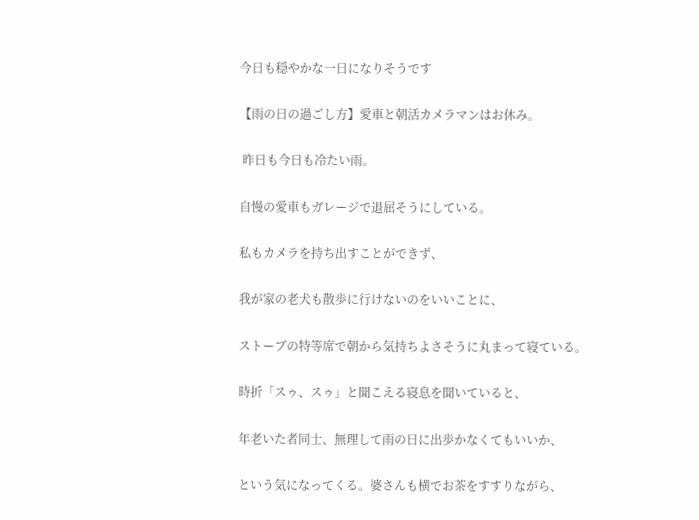今日も穏やかな一日になりそうです

【雨の日の過ごし方】愛車と朝活カメラマンはお休み。

 昨日も今日も冷たい雨。

自慢の愛車もガレージで退屈そうにしている。

私もカメラを持ち出すことができず、

我が家の老犬も散歩に行けないのをいいことに、

ストーブの特等席で朝から気持ちよさそうに丸まって寝ている。

時折「スゥ、スゥ」と聞こえる寝息を聞いていると、

年老いた者同士、無理して雨の日に出歩かなくてもいいか、

という気になってくる。婆さんも横でお茶をすすりながら、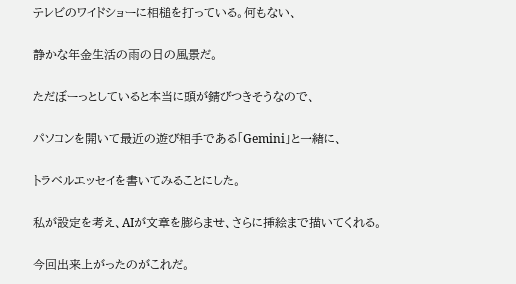テレビのワイドショーに相槌を打っている。何もない、

静かな年金生活の雨の日の風景だ。

ただぼーっとしていると本当に頭が錆びつきそうなので、

パソコンを開いて最近の遊び相手である「Gemini」と一緒に、

トラベルエッセイを書いてみることにした。

私が設定を考え、AIが文章を膨らませ、さらに挿絵まで描いてくれる。

今回出来上がったのがこれだ。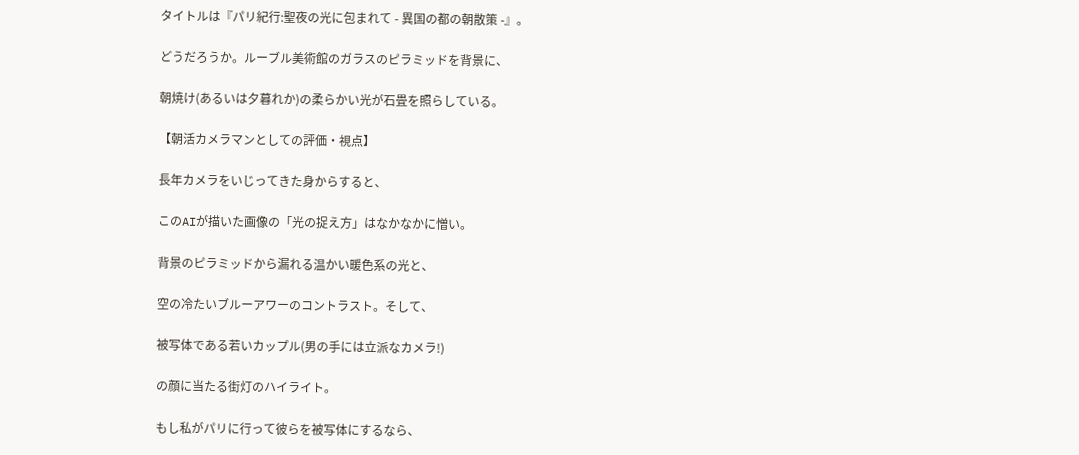タイトルは『パリ紀行:聖夜の光に包まれて - 異国の都の朝散策 -』。

どうだろうか。ルーブル美術館のガラスのピラミッドを背景に、

朝焼け(あるいは夕暮れか)の柔らかい光が石畳を照らしている。

【朝活カメラマンとしての評価・視点】

長年カメラをいじってきた身からすると、

このAIが描いた画像の「光の捉え方」はなかなかに憎い。

背景のピラミッドから漏れる温かい暖色系の光と、

空の冷たいブルーアワーのコントラスト。そして、

被写体である若いカップル(男の手には立派なカメラ!)

の顔に当たる街灯のハイライト。

もし私がパリに行って彼らを被写体にするなら、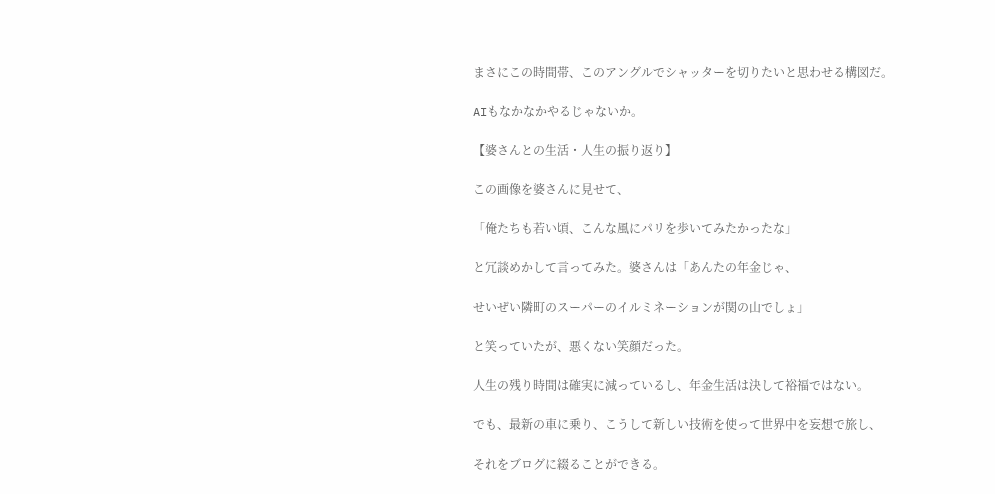まさにこの時間帯、このアングルでシャッターを切りたいと思わせる構図だ。

AIもなかなかやるじゃないか。

【婆さんとの生活・人生の振り返り】

この画像を婆さんに見せて、

「俺たちも若い頃、こんな風にパリを歩いてみたかったな」

と冗談めかして言ってみた。婆さんは「あんたの年金じゃ、

せいぜい隣町のスーパーのイルミネーションが関の山でしょ」

と笑っていたが、悪くない笑顔だった。

人生の残り時間は確実に減っているし、年金生活は決して裕福ではない。

でも、最新の車に乗り、こうして新しい技術を使って世界中を妄想で旅し、

それをブログに綴ることができる。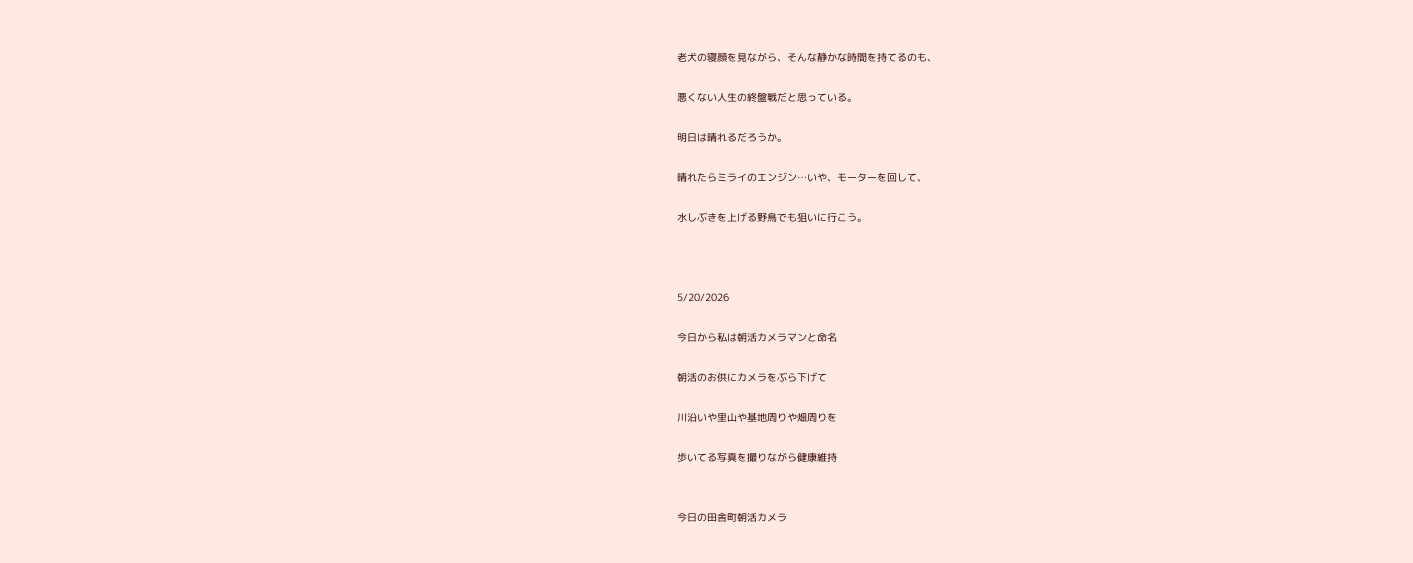老犬の寝顔を見ながら、そんな静かな時間を持てるのも、

悪くない人生の終盤戦だと思っている。

明日は晴れるだろうか。

晴れたらミライのエンジン…いや、モーターを回して、

水しぶきを上げる野鳥でも狙いに行こう。



5/20/2026

今日から私は朝活カメラマンと命名

朝活のお供にカメラをぶら下げて

川沿いや里山や基地周りや畑周りを

歩いてる写真を撮りながら健康維持


今日の田舎町朝活カメラ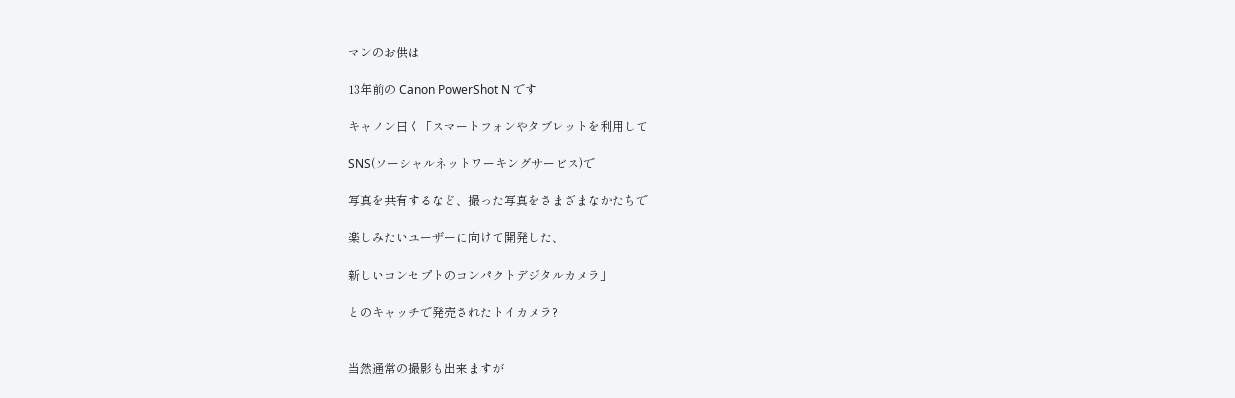マンのお供は

13年前の Canon PowerShot N です

キャノン曰く「スマートフォンやタブレットを利用して

SNS(ソーシャルネットワーキングサービス)で

写真を共有するなど、撮った写真をさまざまなかたちで

楽しみたいユーザーに向けて開発した、

新しいコンセプトのコンパクトデジタルカメラ」

とのキャッチで発売されたトイカメラ?


当然通常の撮影も出来ますが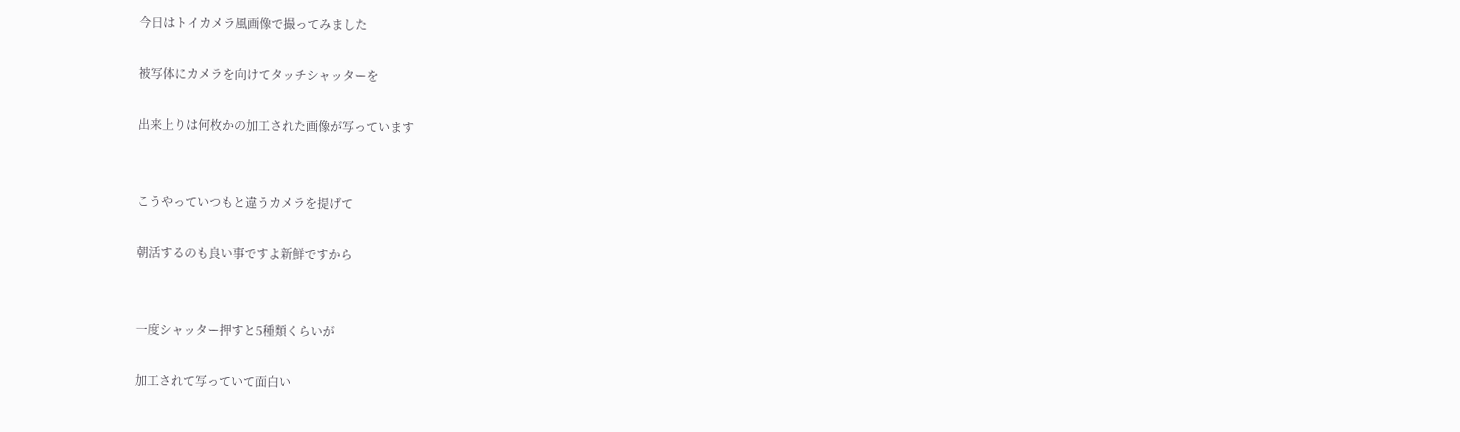今日はトイカメラ風画像で撮ってみました

被写体にカメラを向けてタッチシャッターを

出来上りは何枚かの加工された画像が写っています


こうやっていつもと違うカメラを提げて

朝活するのも良い事ですよ新鮮ですから


一度シャッター押すと5種類くらいが

加工されて写っていて面白い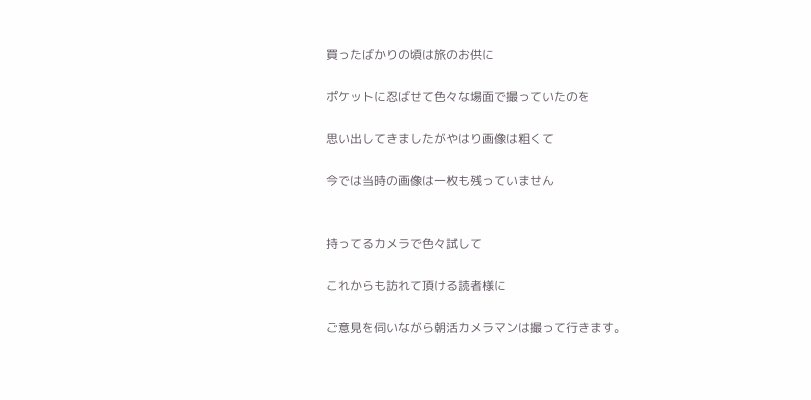買ったばかりの頃は旅のお供に

ポケットに忍ばせて色々な場面で撮っていたのを

思い出してきましたがやはり画像は粗くて

今では当時の画像は一枚も残っていません


持ってるカメラで色々試して

これからも訪れて頂ける読者様に

ご意見を伺いながら朝活カメラマンは撮って行きます。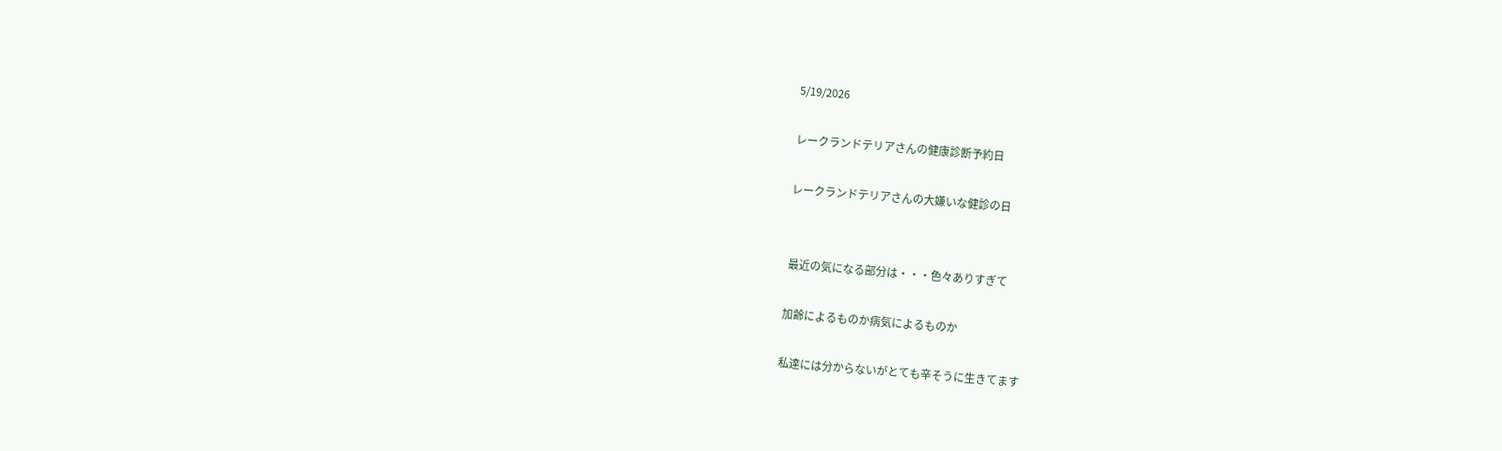5/19/2026

レークランドテリアさんの健康診断予約日

レークランドテリアさんの大嫌いな健診の日


 最近の気になる部分は・・・色々ありすぎて

加齢によるものか病気によるものか

私達には分からないがとても辛そうに生きてます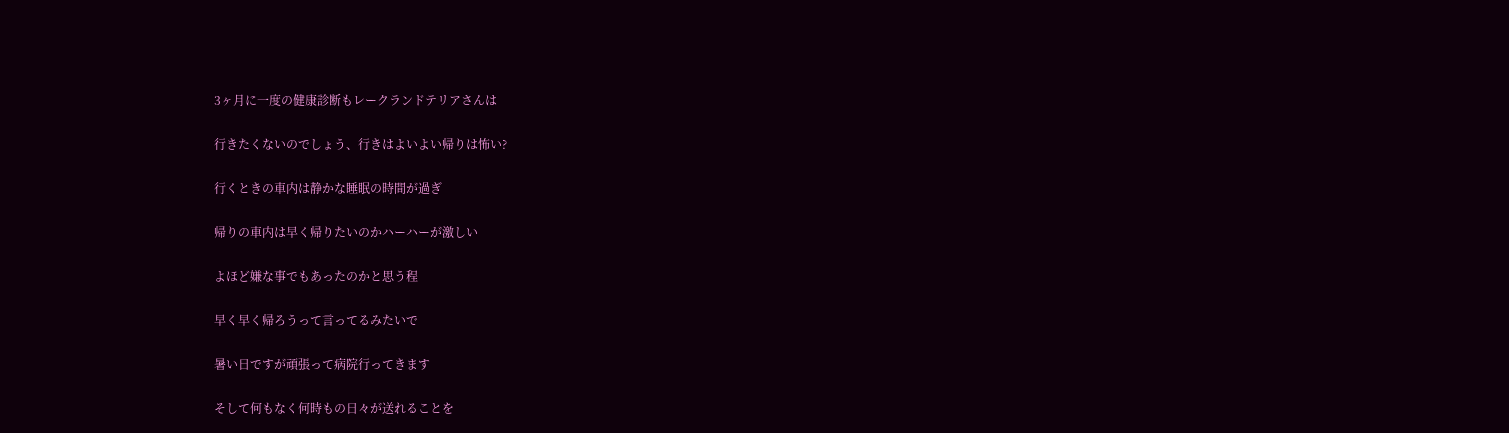3ヶ月に一度の健康診断もレークランドテリアさんは

行きたくないのでしょう、行きはよいよい帰りは怖い?

行くときの車内は静かな睡眠の時間が過ぎ

帰りの車内は早く帰りたいのかハーハーが激しい

よほど嫌な事でもあったのかと思う程

早く早く帰ろうって言ってるみたいで

暑い日ですが頑張って病院行ってきます

そして何もなく何時もの日々が送れることを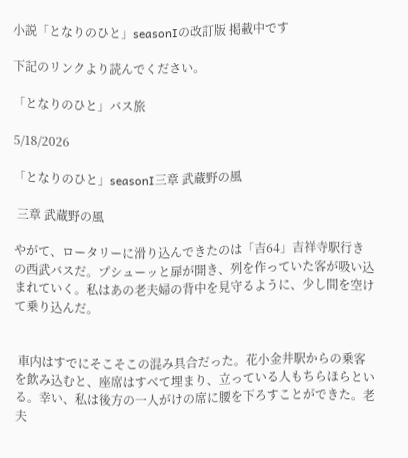小説「となりのひと」seasonⅠの改訂版 掲載中です

下記のリンクより読んでください。

「となりのひと」バス旅

5/18/2026

「となりのひと」seasonⅠ三章 武蔵野の風

 三章 武蔵野の風

やがて、ロータリーに滑り込んできたのは「吉64」吉祥寺駅行きの西武バスだ。プシューッと扉が開き、列を作っていた客が吸い込まれていく。私はあの老夫婦の背中を見守るように、少し間を空けて乗り込んだ。


 車内はすでにそこそこの混み具合だった。花小金井駅からの乗客を飲み込むと、座席はすべて埋まり、立っている人もちらほらといる。幸い、私は後方の一人がけの席に腰を下ろすことができた。老夫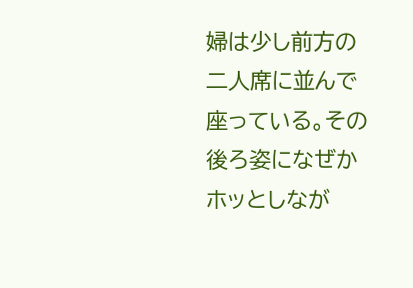婦は少し前方の二人席に並んで座っている。その後ろ姿になぜかホッとしなが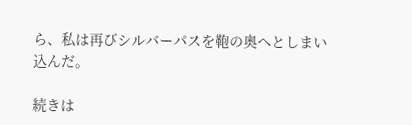ら、私は再びシルバーパスを鞄の奥へとしまい込んだ。

続きは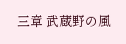三章 武蔵野の風